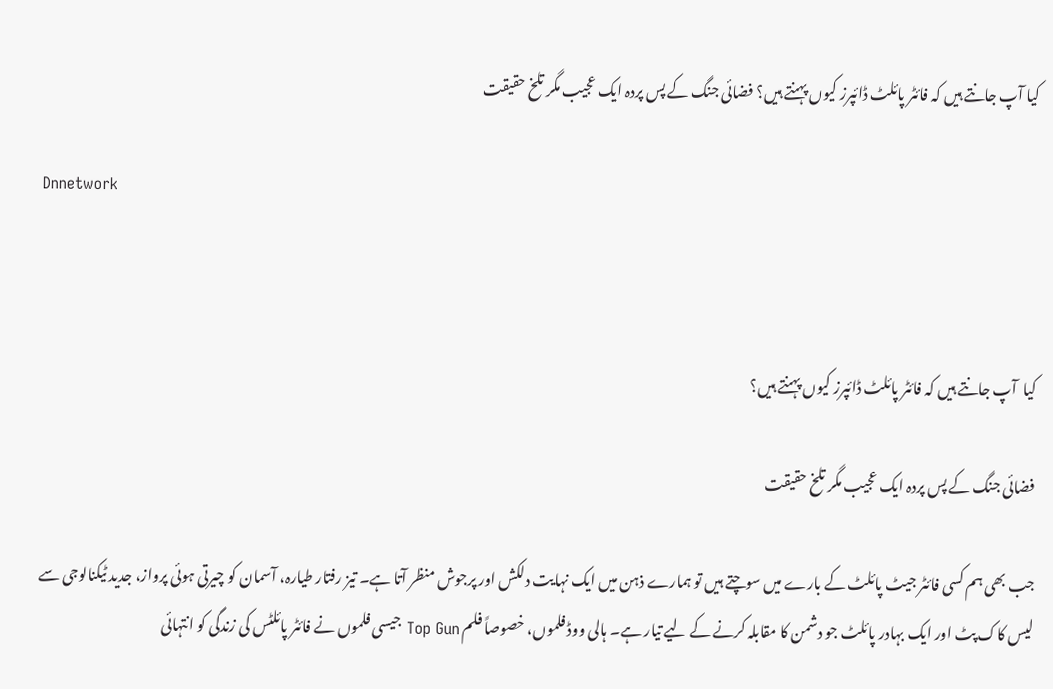کیا آپ جانتے ہیں کہ فائٹر پائلٹ ڈائپرز کیوں پہنتے ہیں؟ فضائی جنگ کے پس پردہ ایک عجیب مگر تلخ حقیقت

Dnnetwork



کیا  آپ جانتے ہیں کہ فائٹر پائلٹ ڈائپرز کیوں پہنتے ہیں؟

فضائی جنگ کے پس پردہ ایک عجیب مگر تلخ حقیقت

جب بھی ہم کسی فائٹر جیٹ پائلٹ کے بارے میں سوچتے ہیں تو ہمارے ذہن میں ایک نہایت دلکش اور پرجوش منظر آتا ہے۔ تیز رفتار طیارہ، آسمان کو چیرتی ہوئی پرواز، جدید ٹیکنالوجی سے لیس کاک پٹ اور ایک بہادر پائلٹ جو دشمن کا مقابلہ کرنے کے لیے تیار ہے۔ ہالی ووڈ فلموں، خصوصاً فلم Top Gun جیسی فلموں نے فائٹر پائلٹس کی زندگی کو انتہائی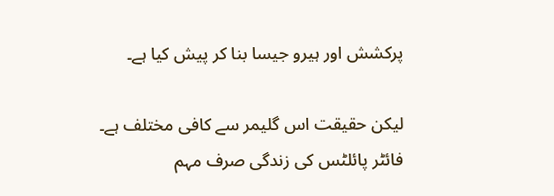پرکشش اور ہیرو جیسا بنا کر پیش کیا ہے۔

لیکن حقیقت اس گلیمر سے کافی مختلف ہے۔ فائٹر پائلٹس کی زندگی صرف مہم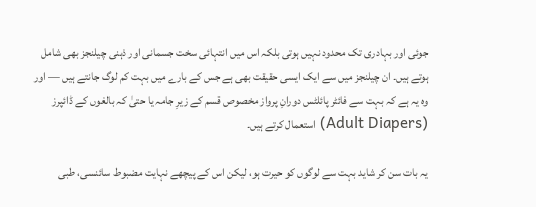جوئی اور بہادری تک محدود نہیں ہوتی بلکہ اس میں انتہائی سخت جسمانی اور ذہنی چیلنجز بھی شامل ہوتے ہیں۔ ان چیلنجز میں سے ایک ایسی حقیقت بھی ہے جس کے بارے میں بہت کم لوگ جانتے ہیں — اور وہ یہ ہے کہ بہت سے فائٹر پائلٹس دورانِ پرواز مخصوص قسم کے زیرِ جامہ یا حتیٰ کہ بالغوں کے ڈائپرز (Adult Diapers) استعمال کرتے ہیں۔

یہ بات سن کر شاید بہت سے لوگوں کو حیرت ہو، لیکن اس کے پیچھے نہایت مضبوط سائنسی، طبی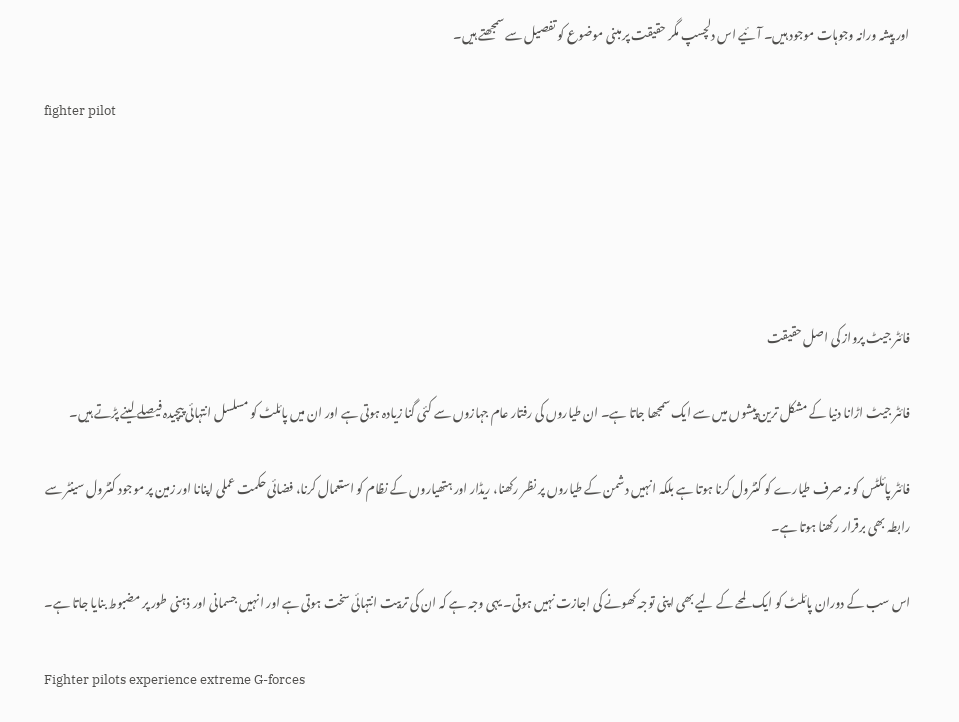اور پیشہ ورانہ وجوہات موجود ہیں۔ آئیے اس دلچسپ مگر حقیقت پر مبنی موضوع کو تفصیل سے سمجھتے ہیں۔

fighter pilot





فائٹر جیٹ پرواز کی اصل حقیقت

فائٹر جیٹ اڑانا دنیا کے مشکل ترین پیشوں میں سے ایک سمجھا جاتا ہے۔ ان طیاروں کی رفتار عام جہازوں سے کئی گنا زیادہ ہوتی ہے اور ان میں پائلٹ کو مسلسل انتہائی پیچیدہ فیصلے لینے پڑتے ہیں۔

فائٹر پائلٹس کو نہ صرف طیارے کو کنٹرول کرنا ہوتا ہے بلکہ انہیں دشمن کے طیاروں پر نظر رکھنا، ریڈار اور ہتھیاروں کے نظام کو استعمال کرنا، فضائی حکمت عملی اپنانا اور زمین پر موجود کنٹرول سینٹر سے رابطہ بھی برقرار رکھنا ہوتا ہے۔

اس سب کے دوران پائلٹ کو ایک لمحے کے لیے بھی اپنی توجہ کھونے کی اجازت نہیں ہوتی۔ یہی وجہ ہے کہ ان کی تربیت انتہائی سخت ہوتی ہے اور انہیں جسمانی اور ذہنی طور پر مضبوط بنایا جاتا ہے۔

Fighter pilots experience extreme G-forces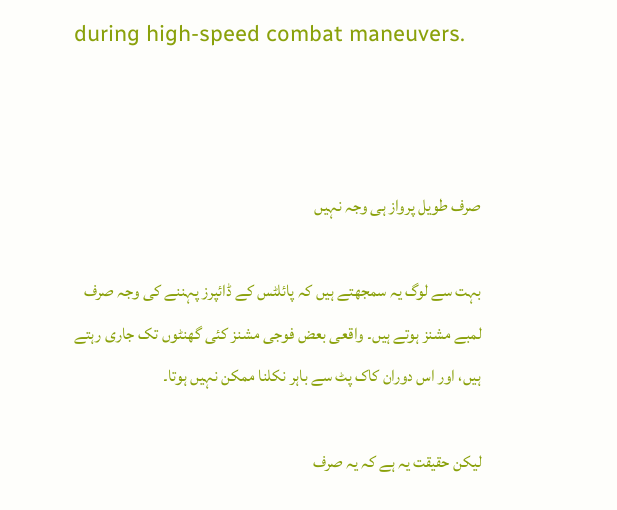during high-speed combat maneuvers.



صرف طویل پرواز ہی وجہ نہیں

بہت سے لوگ یہ سمجھتے ہیں کہ پائلٹس کے ڈائپرز پہننے کی وجہ صرف لمبے مشنز ہوتے ہیں۔ واقعی بعض فوجی مشنز کئی گھنٹوں تک جاری رہتے ہیں، اور اس دوران کاک پٹ سے باہر نکلنا ممکن نہیں ہوتا۔

لیکن حقیقت یہ ہے کہ یہ صرف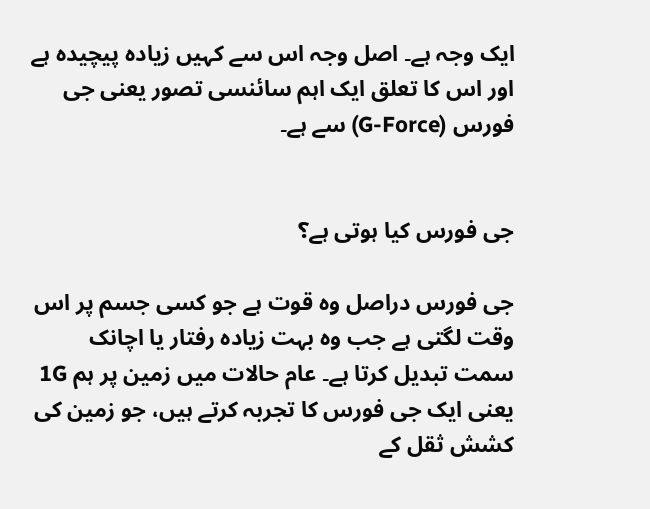ایک وجہ ہے۔ اصل وجہ اس سے کہیں زیادہ پیچیدہ ہے اور اس کا تعلق ایک اہم سائنسی تصور یعنی جی فورس (G-Force) سے ہے۔


جی فورس کیا ہوتی ہے؟

جی فورس دراصل وہ قوت ہے جو کسی جسم پر اس وقت لگتی ہے جب وہ بہت زیادہ رفتار یا اچانک سمت تبدیل کرتا ہے۔ عام حالات میں زمین پر ہم 1G یعنی ایک جی فورس کا تجربہ کرتے ہیں، جو زمین کی کشش ثقل کے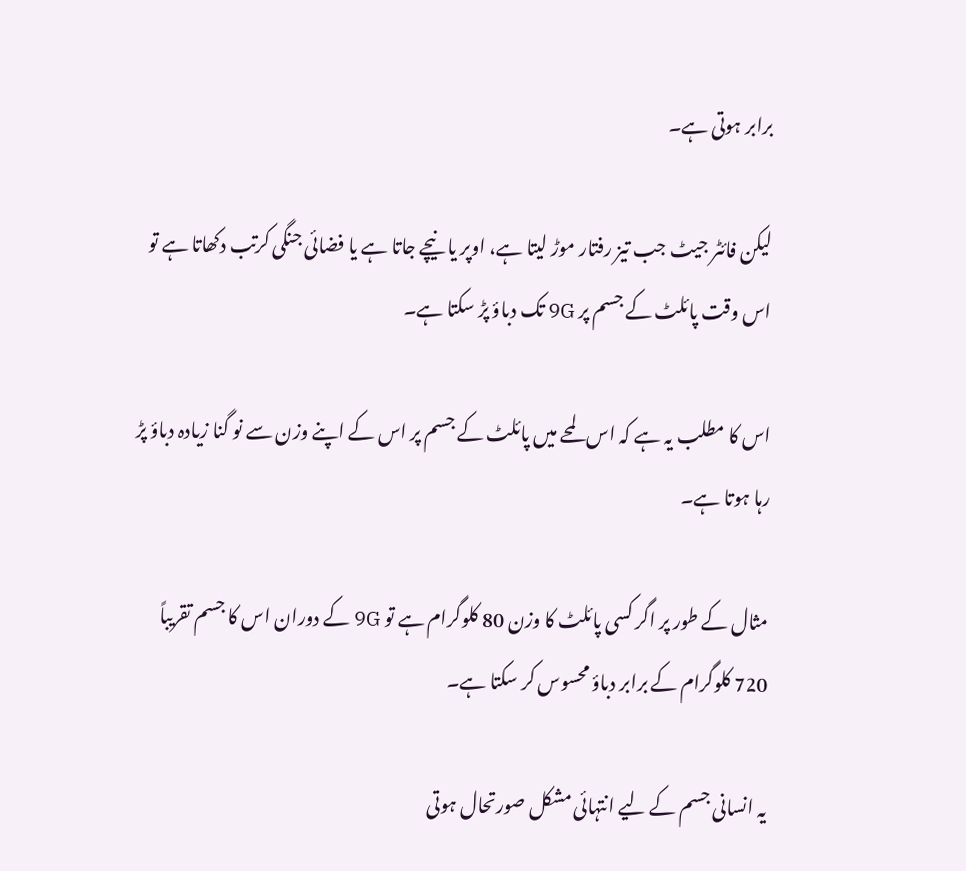برابر ہوتی ہے۔

لیکن فائٹر جیٹ جب تیز رفتار موڑ لیتا ہے، اوپر یا نیچے جاتا ہے یا فضائی جنگی کرتب دکھاتا ہے تو اس وقت پائلٹ کے جسم پر 9G تک دباؤ پڑ سکتا ہے۔

اس کا مطلب یہ ہے کہ اس لمحے میں پائلٹ کے جسم پر اس کے اپنے وزن سے نو گنا زیادہ دباؤ پڑ رہا ہوتا ہے۔

مثال کے طور پر اگر کسی پائلٹ کا وزن 80 کلوگرام ہے تو 9G کے دوران اس کا جسم تقریباً 720 کلوگرام کے برابر دباؤ محسوس کر سکتا ہے۔

یہ انسانی جسم کے لیے انتہائی مشکل صورتحال ہوتی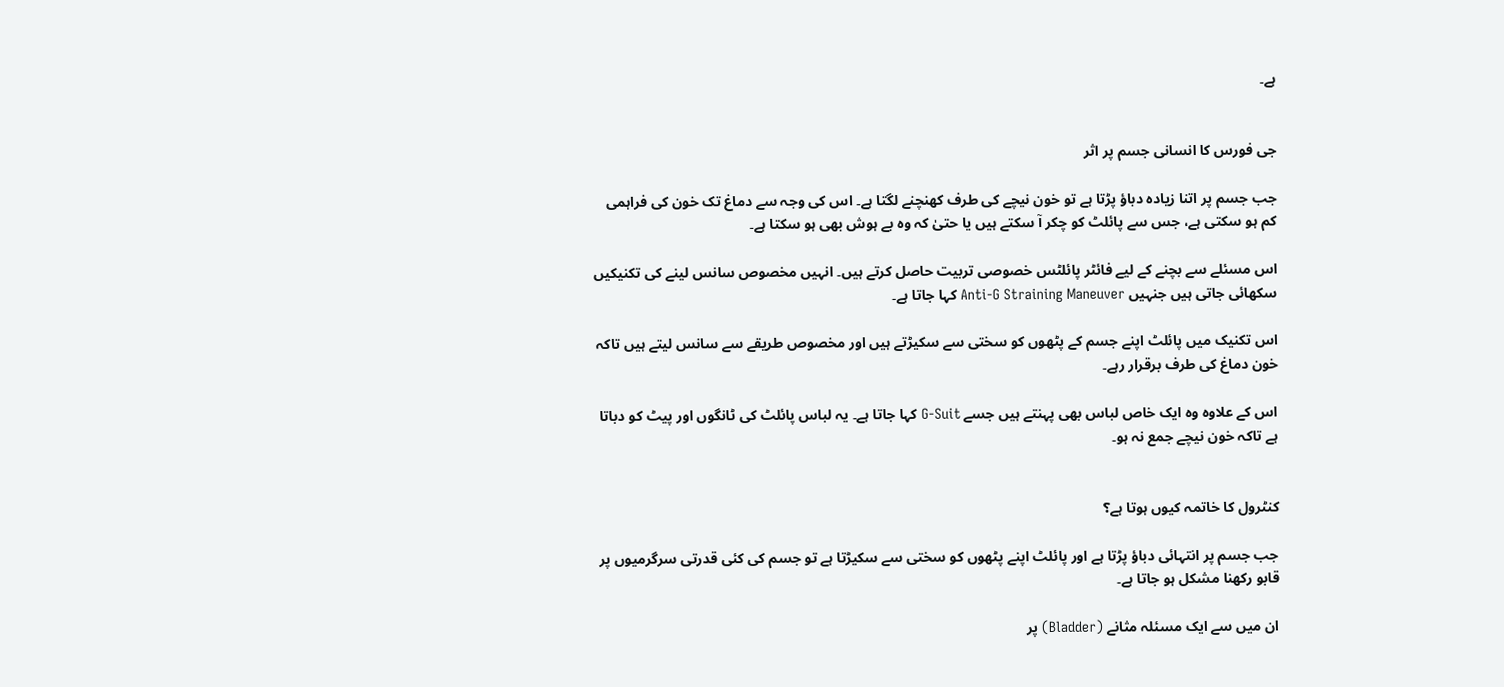ہے۔


جی فورس کا انسانی جسم پر اثر

جب جسم پر اتنا زیادہ دباؤ پڑتا ہے تو خون نیچے کی طرف کھنچنے لگتا ہے۔ اس کی وجہ سے دماغ تک خون کی فراہمی کم ہو سکتی ہے، جس سے پائلٹ کو چکر آ سکتے ہیں یا حتیٰ کہ وہ بے ہوش بھی ہو سکتا ہے۔

اس مسئلے سے بچنے کے لیے فائٹر پائلٹس خصوصی تربیت حاصل کرتے ہیں۔ انہیں مخصوص سانس لینے کی تکنیکیں سکھائی جاتی ہیں جنہیں Anti-G Straining Maneuver کہا جاتا ہے۔

اس تکنیک میں پائلٹ اپنے جسم کے پٹھوں کو سختی سے سکیڑتے ہیں اور مخصوص طریقے سے سانس لیتے ہیں تاکہ خون دماغ کی طرف برقرار رہے۔

اس کے علاوہ وہ ایک خاص لباس بھی پہنتے ہیں جسے G-Suit کہا جاتا ہے۔ یہ لباس پائلٹ کی ٹانگوں اور پیٹ کو دباتا ہے تاکہ خون نیچے جمع نہ ہو۔


کنٹرول کا خاتمہ کیوں ہوتا ہے؟

جب جسم پر انتہائی دباؤ پڑتا ہے اور پائلٹ اپنے پٹھوں کو سختی سے سکیڑتا ہے تو جسم کی کئی قدرتی سرگرمیوں پر قابو رکھنا مشکل ہو جاتا ہے۔

ان میں سے ایک مسئلہ مثانے (Bladder) پر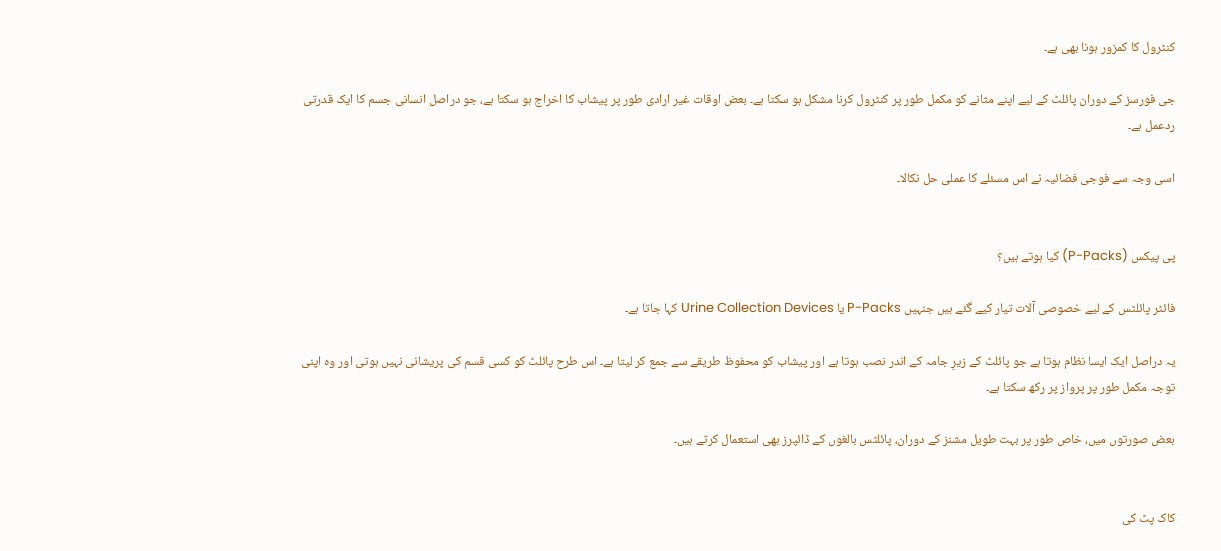کنٹرول کا کمزور ہونا بھی ہے۔

جی فورسز کے دوران پائلٹ کے لیے اپنے مثانے کو مکمل طور پر کنٹرول کرنا مشکل ہو سکتا ہے۔ بعض اوقات غیر ارادی طور پر پیشاب کا اخراج ہو سکتا ہے، جو دراصل انسانی جسم کا ایک قدرتی ردعمل ہے۔

اسی وجہ سے فوجی فضائیہ نے اس مسئلے کا عملی حل نکالا۔


پی پیکس (P-Packs) کیا ہوتے ہیں؟

فائٹر پائلٹس کے لیے خصوصی آلات تیار کیے گئے ہیں جنہیں P-Packs یا Urine Collection Devices کہا جاتا ہے۔

یہ دراصل ایک ایسا نظام ہوتا ہے جو پائلٹ کے زیرِ جامہ کے اندر نصب ہوتا ہے اور پیشاب کو محفوظ طریقے سے جمع کر لیتا ہے۔ اس طرح پائلٹ کو کسی قسم کی پریشانی نہیں ہوتی اور وہ اپنی توجہ مکمل طور پر پرواز پر رکھ سکتا ہے۔

بعض صورتوں میں، خاص طور پر بہت طویل مشنز کے دوران، پائلٹس بالغوں کے ڈائپرز بھی استعمال کرتے ہیں۔


کاک پٹ کی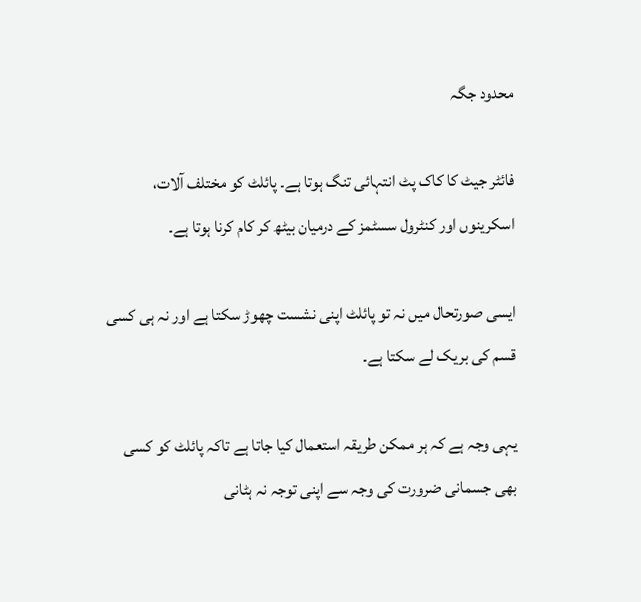محدود جگہ

فائٹر جیٹ کا کاک پٹ انتہائی تنگ ہوتا ہے۔ پائلٹ کو مختلف آلات، اسکرینوں اور کنٹرول سسٹمز کے درمیان بیٹھ کر کام کرنا ہوتا ہے۔

ایسی صورتحال میں نہ تو پائلٹ اپنی نشست چھوڑ سکتا ہے اور نہ ہی کسی قسم کی بریک لے سکتا ہے۔

یہی وجہ ہے کہ ہر ممکن طریقہ استعمال کیا جاتا ہے تاکہ پائلٹ کو کسی بھی جسمانی ضرورت کی وجہ سے اپنی توجہ نہ ہٹانی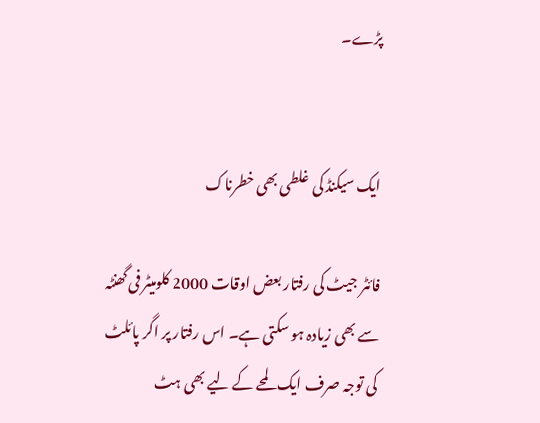پڑے۔


ایک سیکنڈ کی غلطی بھی خطرناک

فائٹر جیٹ کی رفتار بعض اوقات 2000 کلومیٹر فی گھنٹہ سے بھی زیادہ ہو سکتی ہے۔ اس رفتار پر اگر پائلٹ کی توجہ صرف ایک لمحے کے لیے بھی ہٹ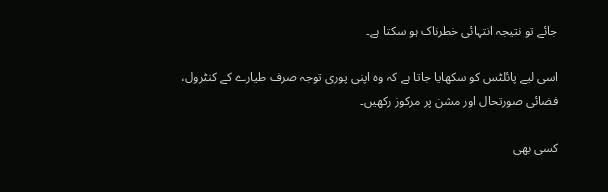جائے تو نتیجہ انتہائی خطرناک ہو سکتا ہے۔

اسی لیے پائلٹس کو سکھایا جاتا ہے کہ وہ اپنی پوری توجہ صرف طیارے کے کنٹرول، فضائی صورتحال اور مشن پر مرکوز رکھیں۔

کسی بھی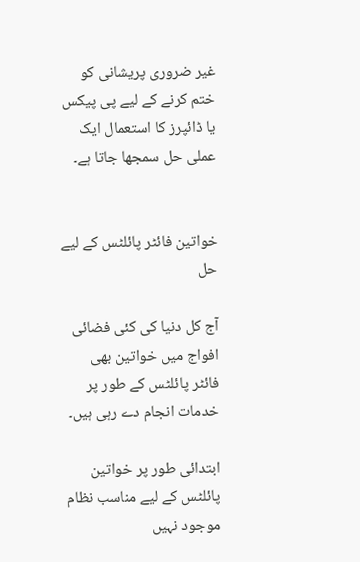غیر ضروری پریشانی کو ختم کرنے کے لیے پی پیکس یا ڈائپرز کا استعمال ایک عملی حل سمجھا جاتا ہے۔


خواتین فائٹر پائلٹس کے لیے حل

آج کل دنیا کی کئی فضائی افواج میں خواتین بھی فائٹر پائلٹس کے طور پر خدمات انجام دے رہی ہیں۔

ابتدائی طور پر خواتین پائلٹس کے لیے مناسب نظام موجود نہیں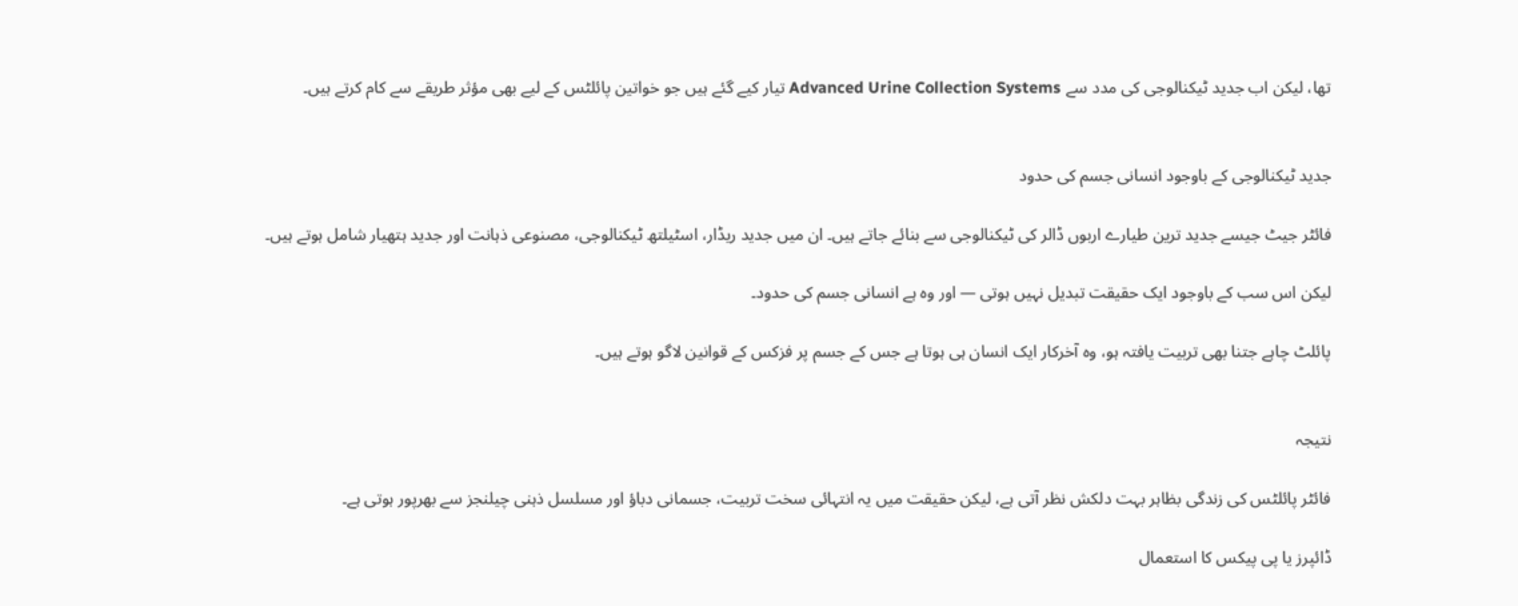تھا، لیکن اب جدید ٹیکنالوجی کی مدد سے Advanced Urine Collection Systems تیار کیے گئے ہیں جو خواتین پائلٹس کے لیے بھی مؤثر طریقے سے کام کرتے ہیں۔


جدید ٹیکنالوجی کے باوجود انسانی جسم کی حدود

فائٹر جیٹ جیسے جدید ترین طیارے اربوں ڈالر کی ٹیکنالوجی سے بنائے جاتے ہیں۔ ان میں جدید ریڈار، اسٹیلتھ ٹیکنالوجی، مصنوعی ذہانت اور جدید ہتھیار شامل ہوتے ہیں۔

لیکن اس سب کے باوجود ایک حقیقت تبدیل نہیں ہوتی — اور وہ ہے انسانی جسم کی حدود۔

پائلٹ چاہے جتنا بھی تربیت یافتہ ہو، وہ آخرکار ایک انسان ہی ہوتا ہے جس کے جسم پر فزکس کے قوانین لاگو ہوتے ہیں۔


نتیجہ

فائٹر پائلٹس کی زندگی بظاہر بہت دلکش نظر آتی ہے، لیکن حقیقت میں یہ انتہائی سخت تربیت، جسمانی دباؤ اور مسلسل ذہنی چیلنجز سے بھرپور ہوتی ہے۔

ڈائپرز یا پی پیکس کا استعمال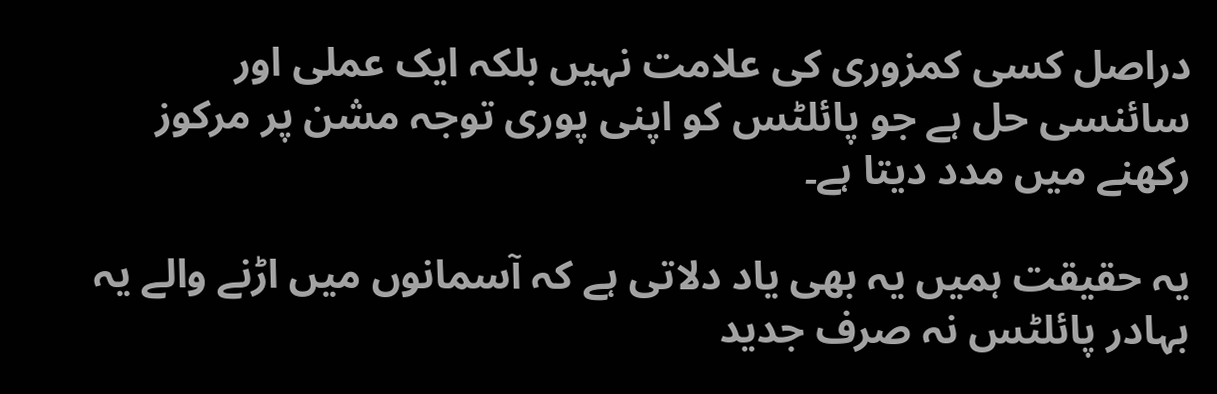دراصل کسی کمزوری کی علامت نہیں بلکہ ایک عملی اور سائنسی حل ہے جو پائلٹس کو اپنی پوری توجہ مشن پر مرکوز رکھنے میں مدد دیتا ہے۔

یہ حقیقت ہمیں یہ بھی یاد دلاتی ہے کہ آسمانوں میں اڑنے والے یہ بہادر پائلٹس نہ صرف جدید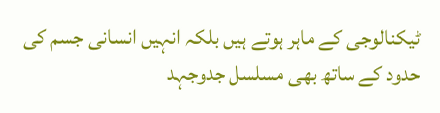ٹیکنالوجی کے ماہر ہوتے ہیں بلکہ انہیں انسانی جسم کی حدود کے ساتھ بھی مسلسل جدوجہد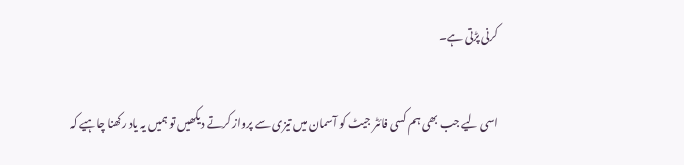کرنی پڑتی ہے۔

اسی لیے جب بھی ہم کسی فائٹر جیٹ کو آسمان میں تیزی سے پرواز کرتے دیکھیں تو ہمیں یہ یاد رکھنا چاہیے کہ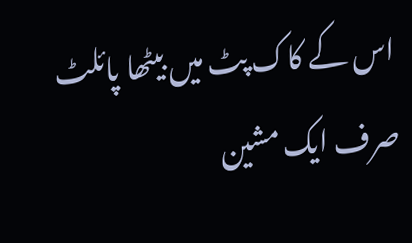اس کے کاک پٹ میں بیٹھا پائلٹ صرف ایک مشین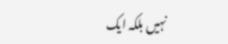نہیں بلکہ ایک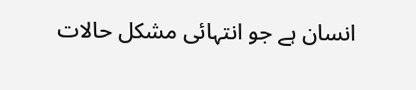انسان ہے جو انتہائی مشکل حالات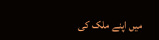میں اپنے ملک کی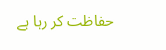حفاظت کر رہا ہے